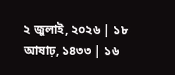২ জুলাই, ২০২৬ | ১৮ আষাঢ়, ১৪৩৩ | ১৬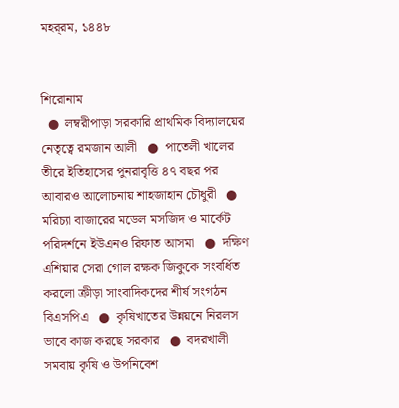মহর্‌রম, ১৪৪৮


শিরোনাম
  ●  লম্বরীপাড়া সরকারি প্রাথমিক বিদ্যালয়ের নেতৃত্বে রমজান আলী   ●  পাতেলী খালের তীরে ইতিহাসের পুনরাবৃত্তি ৪৭ বছর পর আবারও আলোচনায় শাহজাহান চৌধুরী   ●  মরিচ্যা বাজারের মডেল মসজিদ ও মার্কেট পরিদর্শনে ইউএনও রিফাত আসমা   ●  দক্ষিণ এশিয়ার সেরা গোল রক্ষক জিকুকে সংবর্ধিত করলো ক্রীড়া সাংবাদিকদের শীর্ষ সংগঠন বিএসপিএ   ●  কৃষিখাতের উন্নয়নে নিরলস ভাবে কাজ করছে সরকার   ●  বদরখালী সমবায় কৃষি ও উপনিবেশ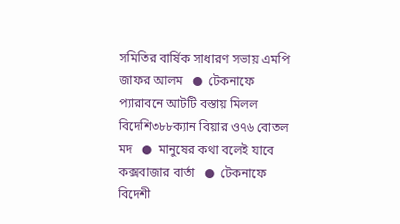সমিতির বার্ষিক সাধারণ সভায় এমপি জাফর আলম   ●  টেকনাফে প্যারাবনে আটটি বস্তায় মিলল বিদেশি৩৮৮ক্যান বিয়ার ও৭৬ বোতল মদ   ●  মানুষের কথা বলেই যাবে কক্সবাজার বার্তা   ●  টেকনাফে বিদেশী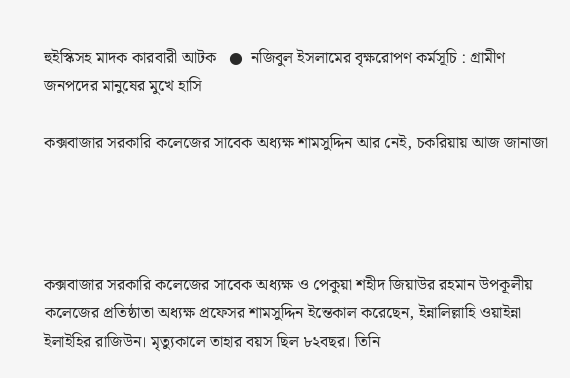হুইস্কিসহ মাদক কারবারী আটক   ●  নজিবুল ইসলামের বৃক্ষরোপণ কর্মসূচি : গ্রামীণ জনপদের মানুষের মুখে হাসি

কক্সবাজার সরকারি কলেজের সাবেক অধ্যক্ষ শামসুদ্দিন আর নেই, চকরিয়ায় আজ জানাজা




কক্সবাজার সরকারি কলেজের সাবেক অধ্যক্ষ ও পেকুয়া শহীদ জিয়াউর রহমান উপকূলীয় কলেজের প্রতিষ্ঠাতা অধ্যক্ষ প্রফেসর শামসুদ্দিন ইন্তেকাল করেছেন, ইন্নালিল্লাহি ওয়াইন্না ইলাইহির রাজিউন। মৃত্যুকালে তাহার বয়স ছিল ৮২বছর। তিনি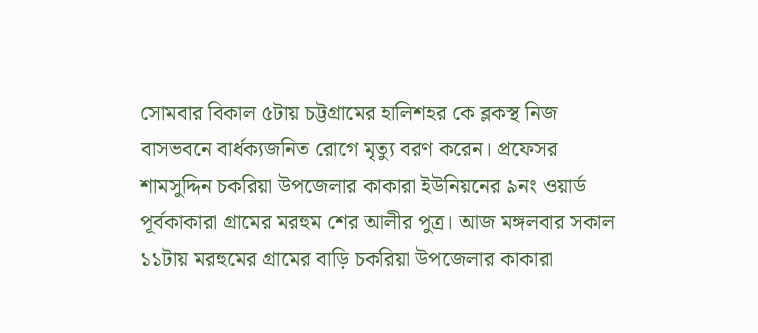সোমবার বিকাল ৫টায় চট্টগ্রামের হালিশহর কে ব্লকস্থ নিজ বাসভবনে বার্ধক্যজনিত রোগে মৃত্যু বরণ করেন। প্রফেসর শামসুদ্দিন চকরিয়া উপজেলার কাকারা ইউনিয়নের ৯নং ওয়ার্ড পূর্বকাকারা গ্রামের মরহুম শের আলীর পুত্র। আজ মঙ্গলবার সকাল ১১টায় মরহুমের গ্রামের বাড়ি চকরিয়া উপজেলার কাকারা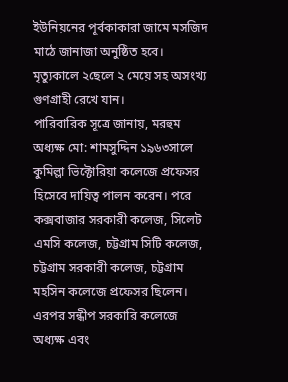ইউনিয়নের পূর্বকাকারা জামে মসজিদ মাঠে জানাজা অনুষ্ঠিত হবে। মৃত্যুকালে ২ছেলে ২ মেয়ে সহ অসংখ্য গুণগ্রাহী রেখে যান।
পারিবারিক সূত্রে জানায়, মরহুম অধ্যক্ষ মো: শামসুদ্দিন ১৯৬৩সালে কুমিল্লা ভিক্টোরিয়া কলেজে প্রফেসর হিসেবে দায়িত্ব পালন করেন। পরে কক্সবাজার সরকারী কলেজ, সিলেট এমসি কলেজ, চট্টগ্রাম সিটি কলেজ, চট্টগ্রাম সরকারী কলেজ, চট্টগ্রাম মহসিন কলেজে প্রফেসর ছিলেন। এরপর সন্ধীপ সরকারি কলেজে অধ্যক্ষ এবং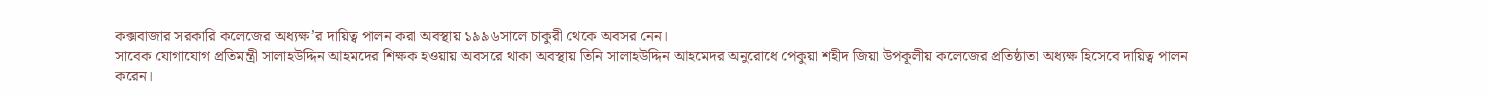কক্সবাজার সরকারি কলেজের অধ্যক্ষ’র দায়িত্ব পালন করা অবস্থায় ১৯৯৬সালে চাকুরী থেকে অবসর নেন।
সাবেক যোগাযোগ প্রতিমন্ত্রী সালাহউদ্দিন আহমদের শিক্ষক হওয়ায় অবসরে থাকা অবস্থায় তিনি সালাহউদ্দিন আহমেদর অনুরোধে পেকুয়া শহীদ জিয়া উপকূলীয় কলেজের প্রতিষ্ঠাতা অধ্যক্ষ হিসেবে দায়িত্ব পালন করেন।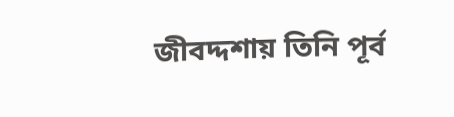জীবদ্দশায় তিনি পূর্ব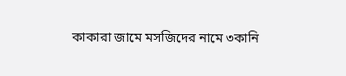কাকারা জামে মসজিদের নামে ৩কানি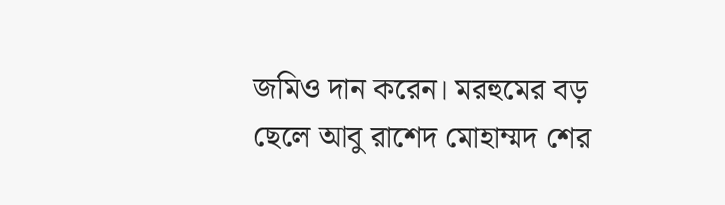জমিও দান করেন। মরহুমের বড় ছেলে আবু রাশেদ মোহাম্মদ শের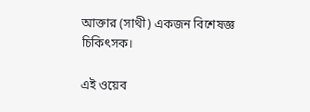আক্তার (সাথী) একজন বিশেষজ্ঞ চিকিৎসক।

এই ওয়েব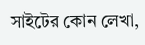সাইটের কোন লেখা,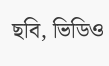ছবি, ভিডিও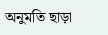অনুমতি ছাড়া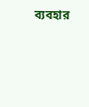ব্যবহার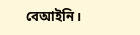বেআইনি।